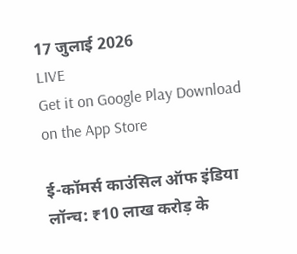17 जुलाई 2026
LIVE
Get it on Google Play Download on the App Store

ई-कॉमर्स काउंसिल ऑफ इंडिया लॉन्च: ₹10 लाख करोड़ के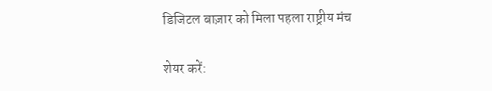डिजिटल बाज़ार को मिला पहला राष्ट्रीय मंच

शेयर करें: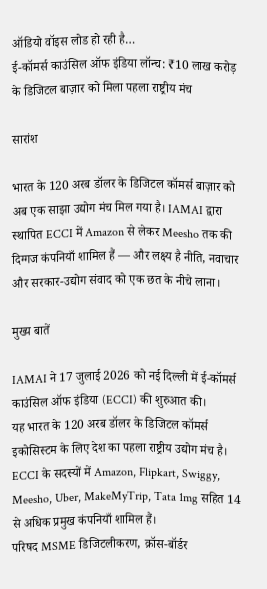ऑडियो वॉइस लोड हो रही है…
ई-कॉमर्स काउंसिल ऑफ इंडिया लॉन्च: ₹10 लाख करोड़ के डिजिटल बाज़ार को मिला पहला राष्ट्रीय मंच

सारांश

भारत के 120 अरब डॉलर के डिजिटल कॉमर्स बाज़ार को अब एक साझा उद्योग मंच मिल गया है। IAMAI द्वारा स्थापित ECCI में Amazon से लेकर Meesho तक की दिग्गज कंपनियाँ शामिल हैं — और लक्ष्य है नीति, नवाचार और सरकार-उद्योग संवाद को एक छत के नीचे लाना।

मुख्य बातें

IAMAI ने 17 जुलाई 2026 को नई दिल्ली में ई-कॉमर्स काउंसिल ऑफ इंडिया (ECCI) की शुरुआत की।
यह भारत के 120 अरब डॉलर के डिजिटल कॉमर्स इकोसिस्टम के लिए देश का पहला राष्ट्रीय उद्योग मंच है।
ECCI के सदस्यों में Amazon, Flipkart, Swiggy, Meesho, Uber, MakeMyTrip, Tata 1mg सहित 14 से अधिक प्रमुख कंपनियाँ शामिल हैं।
परिषद MSME डिजिटलीकरण, क्रॉस-बॉर्डर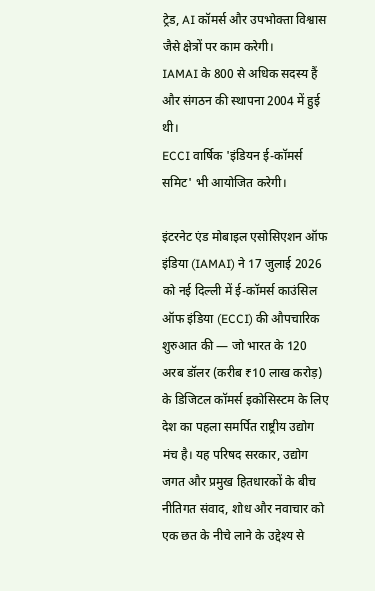ट्रेड, AI कॉमर्स और उपभोक्ता विश्वास जैसे क्षेत्रों पर काम करेगी।
IAMAI के 800 से अधिक सदस्य हैं और संगठन की स्थापना 2004 में हुई थी।
ECCI वार्षिक 'इंडियन ई-कॉमर्स समिट' भी आयोजित करेगी।

इंटरनेट एंड मोबाइल एसोसिएशन ऑफ इंडिया (IAMAI) ने 17 जुलाई 2026 को नई दिल्ली में ई-कॉमर्स काउंसिल ऑफ इंडिया (ECCI) की औपचारिक शुरुआत की — जो भारत के 120 अरब डॉलर (करीब ₹10 लाख करोड़) के डिजिटल कॉमर्स इकोसिस्टम के लिए देश का पहला समर्पित राष्ट्रीय उद्योग मंच है। यह परिषद सरकार, उद्योग जगत और प्रमुख हितधारकों के बीच नीतिगत संवाद, शोध और नवाचार को एक छत के नीचे लाने के उद्देश्य से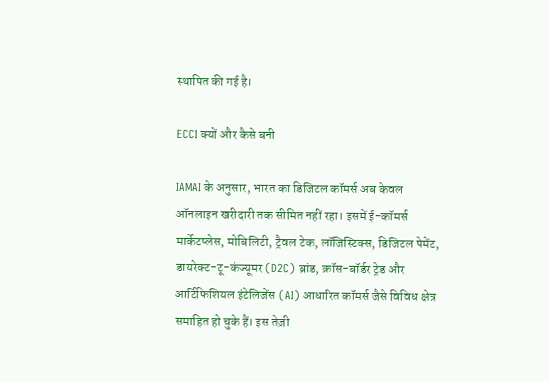स्थापित की गई है।

ECCI क्यों और कैसे बनी

IAMAI के अनुसार, भारत का डिजिटल कॉमर्स अब केवल ऑनलाइन खरीदारी तक सीमित नहीं रहा। इसमें ई-कॉमर्स मार्केटप्लेस, मोबिलिटी, ट्रैवल टेक, लॉजिस्टिक्स, डिजिटल पेमेंट, डायरेक्ट-टू-कंज्यूमर (D2C) ब्रांड, क्रॉस-बॉर्डर ट्रेड और आर्टिफिशियल इंटेलिजेंस (AI) आधारित कॉमर्स जैसे विविध क्षेत्र समाहित हो चुके हैं। इस तेज़ी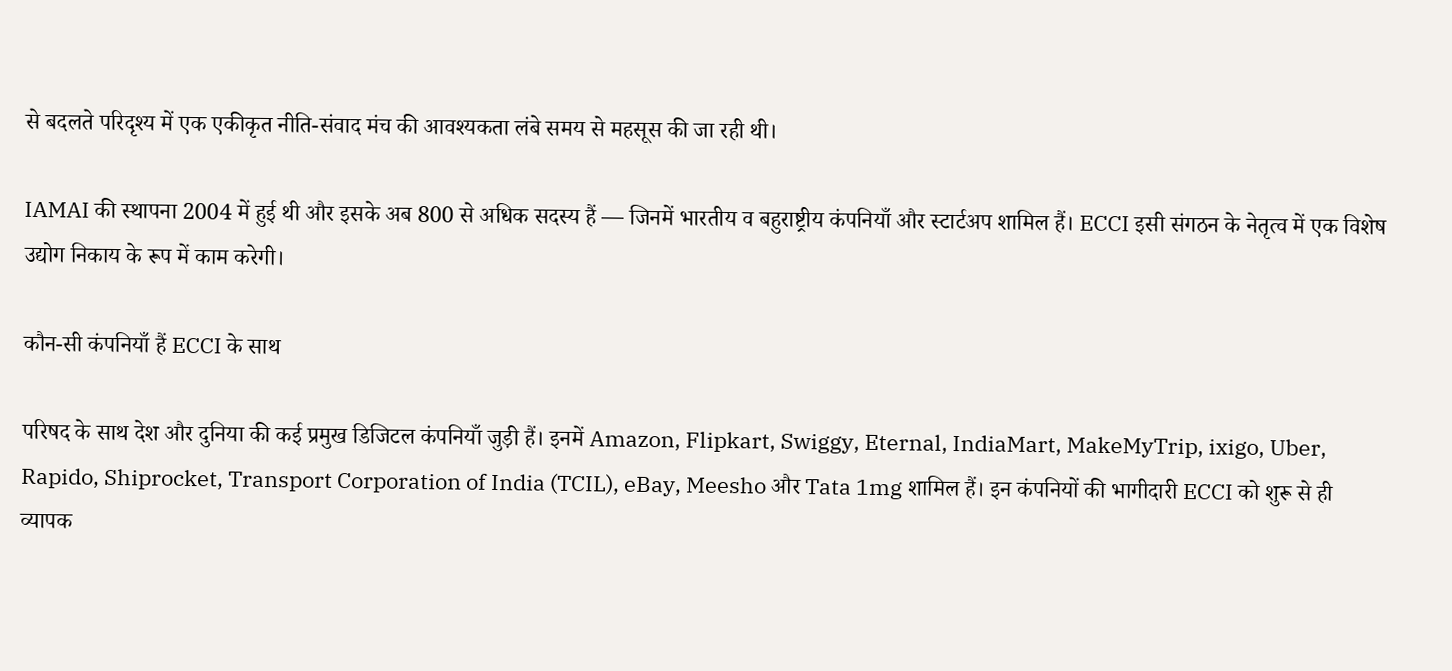से बदलते परिदृश्य में एक एकीकृत नीति-संवाद मंच की आवश्यकता लंबे समय से महसूस की जा रही थी।

IAMAI की स्थापना 2004 में हुई थी और इसके अब 800 से अधिक सदस्य हैं — जिनमें भारतीय व बहुराष्ट्रीय कंपनियाँ और स्टार्टअप शामिल हैं। ECCI इसी संगठन के नेतृत्व में एक विशेष उद्योग निकाय के रूप में काम करेगी।

कौन-सी कंपनियाँ हैं ECCI के साथ

परिषद के साथ देश और दुनिया की कई प्रमुख डिजिटल कंपनियाँ जुड़ी हैं। इनमें Amazon, Flipkart, Swiggy, Eternal, IndiaMart, MakeMyTrip, ixigo, Uber, Rapido, Shiprocket, Transport Corporation of India (TCIL), eBay, Meesho और Tata 1mg शामिल हैं। इन कंपनियों की भागीदारी ECCI को शुरू से ही व्यापक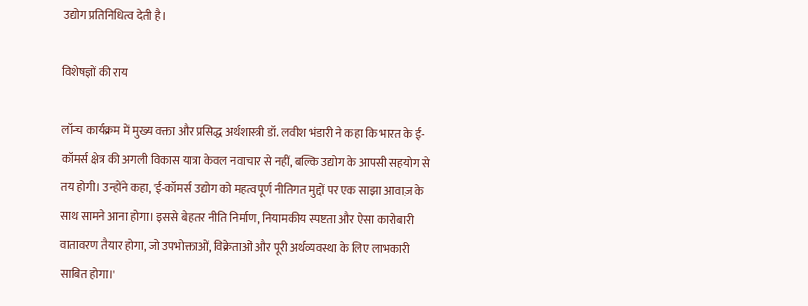उद्योग प्रतिनिधित्व देती है।

विशेषज्ञों की राय

लॉन्च कार्यक्रम में मुख्य वक्ता और प्रसिद्ध अर्थशास्त्री डॉ. लवीश भंडारी ने कहा कि भारत के ई-कॉमर्स क्षेत्र की अगली विकास यात्रा केवल नवाचार से नहीं, बल्कि उद्योग के आपसी सहयोग से तय होगी। उन्होंने कहा, 'ई-कॉमर्स उद्योग को महत्वपूर्ण नीतिगत मुद्दों पर एक साझा आवाज़ के साथ सामने आना होगा। इससे बेहतर नीति निर्माण, नियामकीय स्पष्टता और ऐसा कारोबारी वातावरण तैयार होगा, जो उपभोक्ताओं, विक्रेताओं और पूरी अर्थव्यवस्था के लिए लाभकारी साबित होगा।'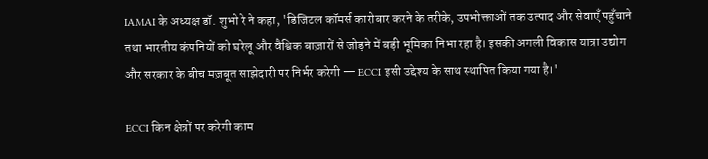IAMAI के अध्यक्ष डॉ. शुभो रे ने कहा, 'डिजिटल कॉमर्स कारोबार करने के तरीके, उपभोक्ताओं तक उत्पाद और सेवाएँ पहुँचाने तथा भारतीय कंपनियों को घरेलू और वैश्विक बाज़ारों से जोड़ने में बड़ी भूमिका निभा रहा है। इसकी अगली विकास यात्रा उद्योग और सरकार के बीच मज़बूत साझेदारी पर निर्भर करेगी — ECCI इसी उद्देश्य के साथ स्थापित किया गया है।'

ECCI किन क्षेत्रों पर करेगी काम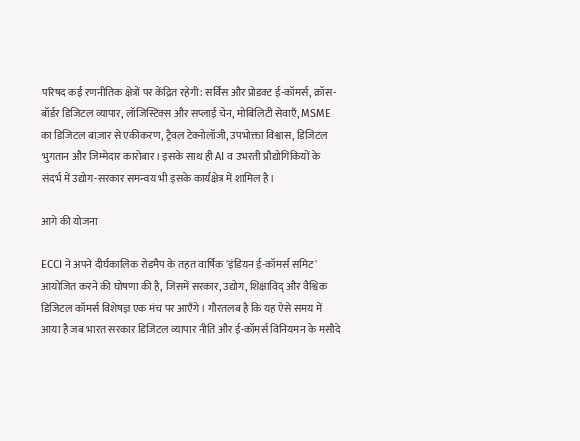परिषद कई रणनीतिक क्षेत्रों पर केंद्रित रहेगी: सर्विस और प्रोडक्ट ई-कॉमर्स, क्रॉस-बॉर्डर डिजिटल व्यापार, लॉजिस्टिक्स और सप्लाई चेन, मोबिलिटी सेवाएँ, MSME का डिजिटल बाज़ार से एकीकरण, ट्रैवल टेक्नोलॉजी, उपभोक्ता विश्वास, डिजिटल भुगतान और जिम्मेदार कारोबार। इसके साथ ही AI व उभरती प्रौद्योगिकियों के संदर्भ में उद्योग-सरकार समन्वय भी इसके कार्यक्षेत्र में शामिल है।

आगे की योजना

ECCI ने अपने दीर्घकालिक रोडमैप के तहत वार्षिक 'इंडियन ई-कॉमर्स समिट' आयोजित करने की घोषणा की है, जिसमें सरकार, उद्योग, शिक्षाविद् और वैश्विक डिजिटल कॉमर्स विशेषज्ञ एक मंच पर आएँगे। गौरतलब है कि यह ऐसे समय में आया है जब भारत सरकार डिजिटल व्यापार नीति और ई-कॉमर्स विनियमन के मसौदे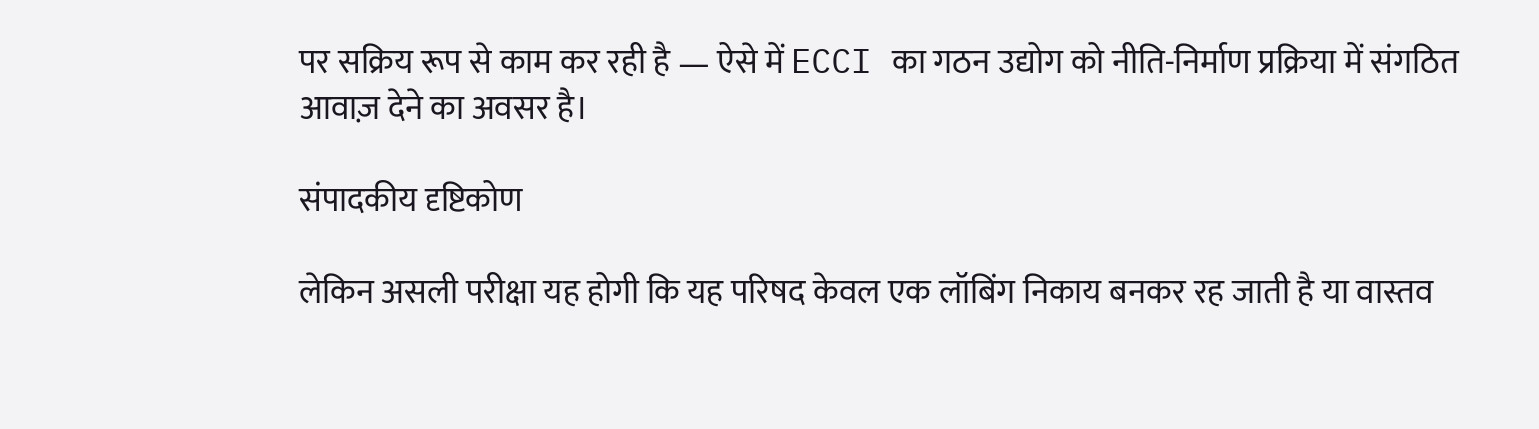पर सक्रिय रूप से काम कर रही है — ऐसे में ECCI का गठन उद्योग को नीति-निर्माण प्रक्रिया में संगठित आवाज़ देने का अवसर है।

संपादकीय दृष्टिकोण

लेकिन असली परीक्षा यह होगी कि यह परिषद केवल एक लॉबिंग निकाय बनकर रह जाती है या वास्तव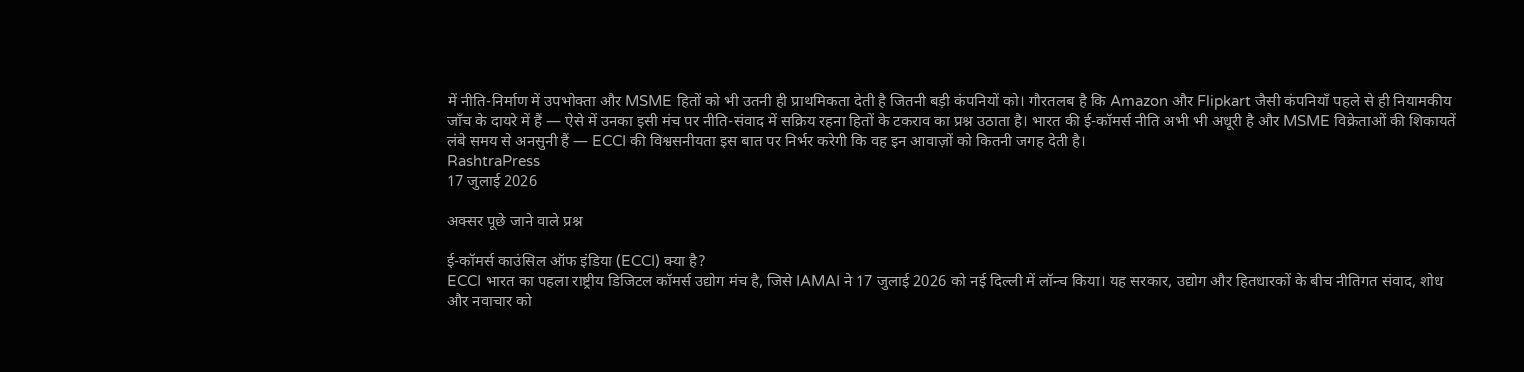में नीति-निर्माण में उपभोक्ता और MSME हितों को भी उतनी ही प्राथमिकता देती है जितनी बड़ी कंपनियों को। गौरतलब है कि Amazon और Flipkart जैसी कंपनियाँ पहले से ही नियामकीय जाँच के दायरे में हैं — ऐसे में उनका इसी मंच पर नीति-संवाद में सक्रिय रहना हितों के टकराव का प्रश्न उठाता है। भारत की ई-कॉमर्स नीति अभी भी अधूरी है और MSME विक्रेताओं की शिकायतें लंबे समय से अनसुनी हैं — ECCI की विश्वसनीयता इस बात पर निर्भर करेगी कि वह इन आवाज़ों को कितनी जगह देती है।
RashtraPress
17 जुलाई 2026

अक्सर पूछे जाने वाले प्रश्न

ई-कॉमर्स काउंसिल ऑफ इंडिया (ECCI) क्या है?
ECCI भारत का पहला राष्ट्रीय डिजिटल कॉमर्स उद्योग मंच है, जिसे IAMAI ने 17 जुलाई 2026 को नई दिल्ली में लॉन्च किया। यह सरकार, उद्योग और हितधारकों के बीच नीतिगत संवाद, शोध और नवाचार को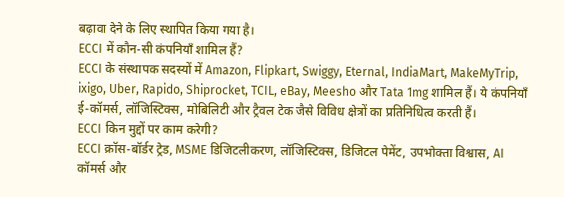बढ़ावा देने के लिए स्थापित किया गया है।
ECCI में कौन-सी कंपनियाँ शामिल हैं?
ECCI के संस्थापक सदस्यों में Amazon, Flipkart, Swiggy, Eternal, IndiaMart, MakeMyTrip, ixigo, Uber, Rapido, Shiprocket, TCIL, eBay, Meesho और Tata 1mg शामिल हैं। ये कंपनियाँ ई-कॉमर्स, लॉजिस्टिक्स, मोबिलिटी और ट्रैवल टेक जैसे विविध क्षेत्रों का प्रतिनिधित्व करती हैं।
ECCI किन मुद्दों पर काम करेगी?
ECCI क्रॉस-बॉर्डर ट्रेड, MSME डिजिटलीकरण, लॉजिस्टिक्स, डिजिटल पेमेंट, उपभोक्ता विश्वास, AI कॉमर्स और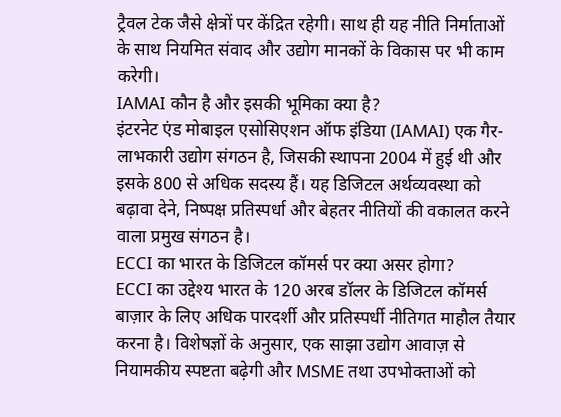ट्रैवल टेक जैसे क्षेत्रों पर केंद्रित रहेगी। साथ ही यह नीति निर्माताओं के साथ नियमित संवाद और उद्योग मानकों के विकास पर भी काम करेगी।
IAMAI कौन है और इसकी भूमिका क्या है?
इंटरनेट एंड मोबाइल एसोसिएशन ऑफ इंडिया (IAMAI) एक गैर-लाभकारी उद्योग संगठन है, जिसकी स्थापना 2004 में हुई थी और इसके 800 से अधिक सदस्य हैं। यह डिजिटल अर्थव्यवस्था को बढ़ावा देने, निष्पक्ष प्रतिस्पर्धा और बेहतर नीतियों की वकालत करने वाला प्रमुख संगठन है।
ECCI का भारत के डिजिटल कॉमर्स पर क्या असर होगा?
ECCI का उद्देश्य भारत के 120 अरब डॉलर के डिजिटल कॉमर्स बाज़ार के लिए अधिक पारदर्शी और प्रतिस्पर्धी नीतिगत माहौल तैयार करना है। विशेषज्ञों के अनुसार, एक साझा उद्योग आवाज़ से नियामकीय स्पष्टता बढ़ेगी और MSME तथा उपभोक्ताओं को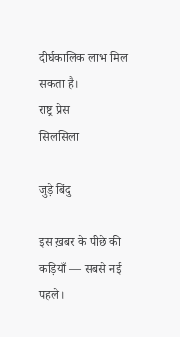दीर्घकालिक लाभ मिल सकता है।
राष्ट्र प्रेस
सिलसिला

जुड़े बिंदु

इस ख़बर के पीछे की कड़ियाँ — सबसे नई पहले।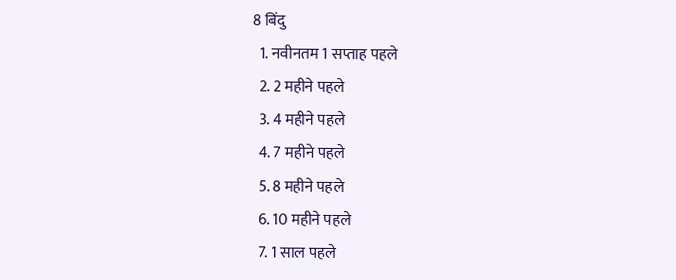8 बिंदु
  1. नवीनतम 1 सप्ताह पहले
  2. 2 महीने पहले
  3. 4 महीने पहले
  4. 7 महीने पहले
  5. 8 महीने पहले
  6. 10 महीने पहले
  7. 1 साल पहले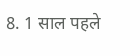8. 1 साल पहले